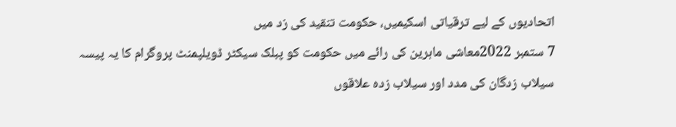اتحادیوں کے لیے ترقیاتی اسکیمیں، حکومت تنقید کی زد میں
7 ستمبر 2022معاشی ماہرین کی رائے میں حکومت کو پبلک سیکٹر ڈویلپمنٹ پروگرام کا یہ پیسہ سیلاب زدگان کی مدد اور سیلاب زدہ علاقوں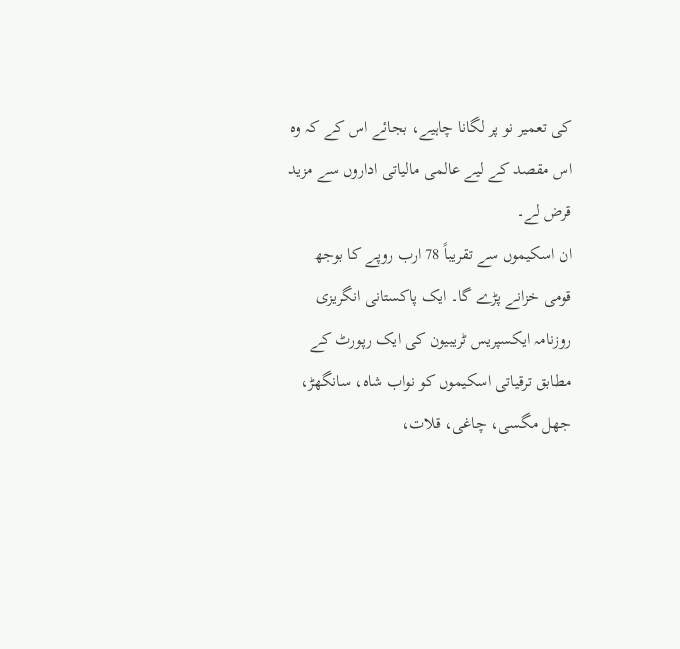کی تعمیر نو پر لگانا چاہیے، بجائے اس کے کہ وہ اس مقصد کے لیے عالمی مالیاتی اداروں سے مزید قرض لے۔
ان اسکیموں سے تقریباً 78 ارب روپے کا بوجھ قومی خزانے پڑے گا۔ ایک پاکستانی انگریزی روزنامہ ایکسپریس ٹریبیون کی ایک رپورٹ کے مطابق ترقیاتی اسکیموں کو نواب شاہ، سانگھڑ، جھل مگسی، چاغی، قلات،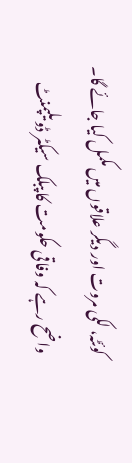کوئٹہ، لکی مروت اور دیگر علاقوں میں مکمل کیا جائے گا۔
واضح رہے کہ وفاقی حکومت کا پبلک سیکٹر ڈویلپمنٹ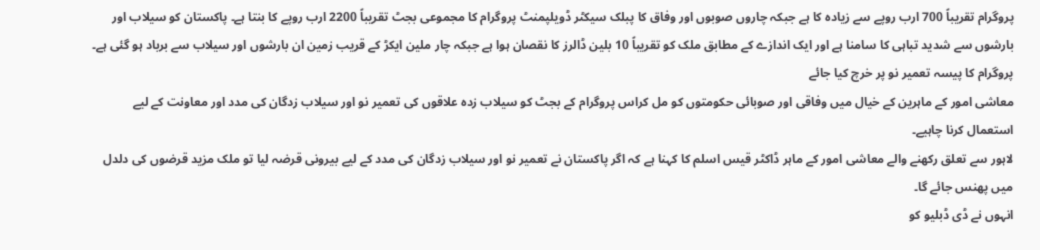پروگرام تقریباً 700 ارب روپے سے زیادہ کا ہے جبکہ چاروں صوبوں اور وفاق کا پبلک سیکٹر ڈویلپمنٹ پروگرام کا مجموعی بجٹ تقریباً 2200 ارب روپے کا بنتا ہے۔ پاکستان کو سیلاب اور بارشوں سے شدید تباہی کا سامنا ہے اور ایک اندازے کے مطابق ملک کو تقریباً 10 بلین ڈالرز کا نقصان ہوا ہے جبکہ چار ملین ایکڑ کے قریب زمین ان بارشوں اور سیلاب سے برباد ہو گئی ہے۔
پروگرام کا پیسہ تعمیر نو پر خرچ کیا جائے
معاشی امور کے ماہرین کے خیال میں وفاقی اور صوبائی حکومتوں کو مل کراس پروگرام کے بجٹ کو سیلاب زدہ علاقوں کی تعمیر نو اور سیلاب زدگان کی مدد اور معاونت کے لیے استعمال کرنا چاہیے۔
لاہور سے تعلق رکھنے والے معاشی امور کے ماہر ڈاکٹر قیس اسلم کا کہنا ہے کہ اگر پاکستان نے تعمیر نو اور سیلاب زدگان کی مدد کے لیے بیرونی قرضہ لیا تو ملک مزید قرضوں کی دلدل میں پھنس جائے گا۔
انہوں نے ڈی ڈبلیو کو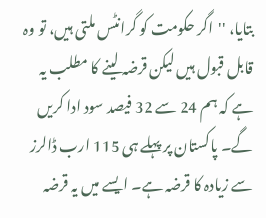بتایا، ''اگر حکومت کو گرانٹس ملتی ہیں، تو وہ قابل قبول ہیں لیکن قرضہ لینے کا مطلب یہ ہے کہ ہم 24 سے 32 فیصد سود ادا کریں گے۔ پاکستان پر پہلے ہی 115 ارب ڈالرز سے زیادہ کا قرضہ ہے۔ ایسے میں یہ قرضہ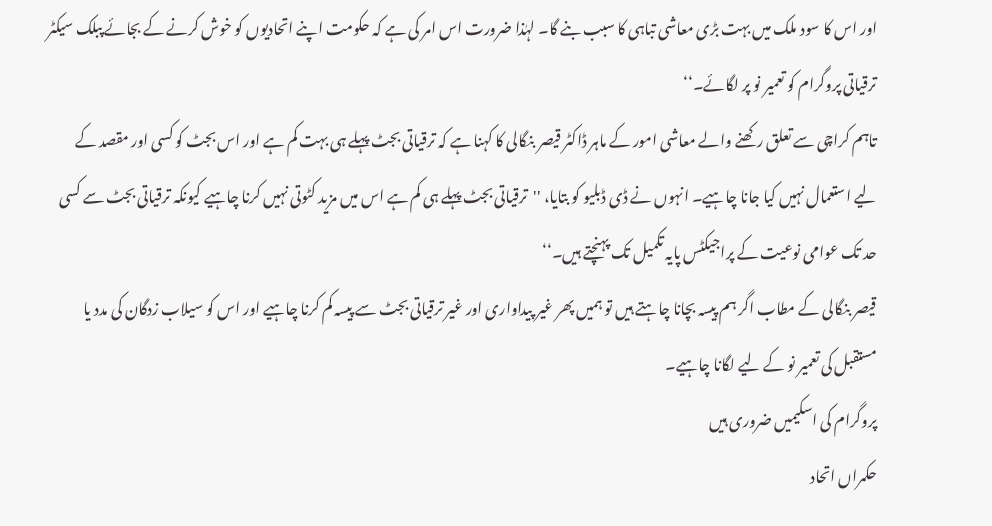اور اس کا سود ملک میں بہت بڑی معاشی تباہی کا سبب بنے گا۔ لہٰذا ضرورت اس امر کی ہے کہ حکومت اپنے اتحادیوں کو خوش کرنے کے بجائے پبلک سیکٹر ترقیاتی پروگرام کو تعمیر نو پر لگائے۔‘‘
تاہم کراچی سے تعلق رکھنے والے معاشی امور کے ماہر ڈاکٹر قیصر بنگالی کا کہنا ہے کہ ترقیاتی بجٹ پہلے ہی بہت کم ہے اور اس بجٹ کو کسی اور مقصد کے لیے استعمال نہیں کیا جانا چاہیے۔ انہوں نے ڈی ڈبلیو کو بتایا، ''ترقیاتی بجٹ پہلے ہی کم ہے اس میں مزید کٹوتی نہیں کرنا چاہیے کیونکہ ترقیاتی بجٹ سے کسی حد تک عوامی نوعیت کے پراجیکٹس پایہ تکمیل تک پہنچتے ہیں۔‘‘
قیصر بنگالی کے مطاب اگر ہم پیسہ بچانا چاہتے ہیں تو ہمیں پھر غیر پیداواری اور غیر ترقیاتی بجٹ سے پیسہ کم کرنا چاہیے اور اس کو سیلاب زدگان کی مدد یا مستقبل کی تعمیر نو کے لیے لگانا چاہیے۔
پروگرام کی اسکیمیں ضروری ہیں
حکمراں اتحاد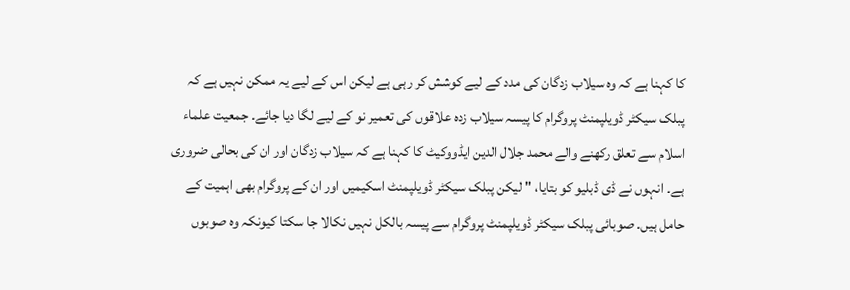کا کہنا ہے کہ وہ سیلاب زدگان کی مدد کے لیے کوشش کر رہی ہے لیکن اس کے لیے یہ ممکن نہیں ہے کہ پبلک سیکٹر ڈویلپمنٹ پروگرام کا پیسہ سیلاب زدہ علاقوں کی تعمیر نو کے لیے لگا دیا جائے۔ جمعیت علماء اسلام سے تعلق رکھنے والے محمد جلال الدین ایڈووکیٹ کا کہنا ہے کہ سیلاب زدگان اور ان کی بحالی ضروری ہے۔ انہوں نے ڈی ڈبلیو کو بتایا، '' لیکن پبلک سیکٹر ڈویلپمنٹ اسکیمیں اور ان کے پروگرام بھی اہمیت کے حامل ہیں۔ صوبائی پبلک سیکٹر ڈویلپمنٹ پروگرام سے پیسہ بالکل نہیں نکالا جا سکتا کیونکہ وہ صوبوں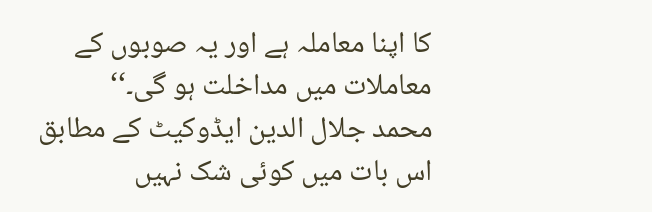کا اپنا معاملہ ہے اور یہ صوبوں کے معاملات میں مداخلت ہو گی۔‘‘
محمد جلال الدین ایڈوکیٹ کے مطابق اس بات میں کوئی شک نہیں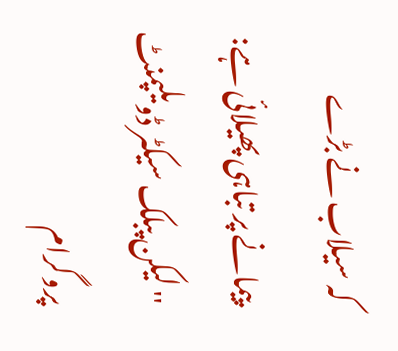کہ سیلاب نے بڑے پیمانے پر تباہی پھیلائی ہے: ''لیکن پبلک سیکٹر ڈویلپمنٹ پروگرام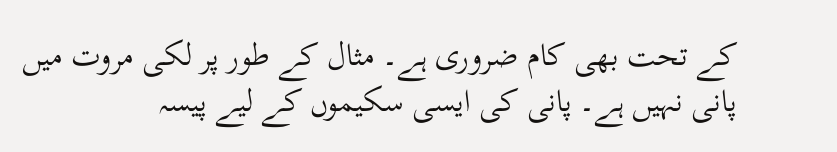کے تحت بھی کام ضروری ہے۔ مثال کے طور پر لکی مروت میں پانی نہیں ہے۔ پانی کی ایسی سکیموں کے لیے پیسہ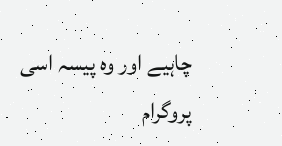چاہیے اور وہ پیسہ اسی پروگرام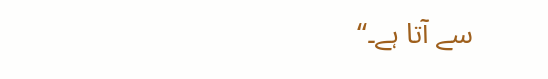سے آتا ہے۔‘‘